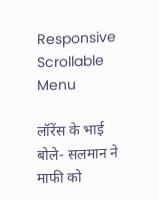Responsive Scrollable Menu

लॉरेंस के भाई बोले- सलमान ने माफी को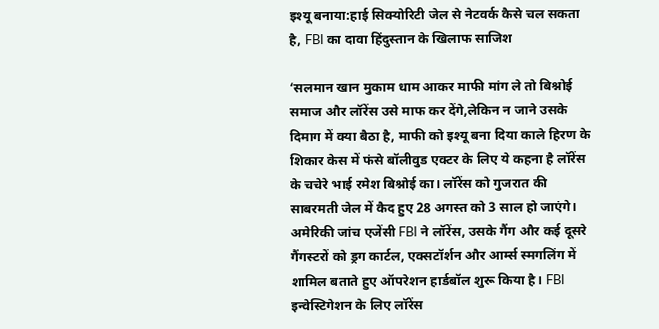इश्यू बनाया:हाई सिक्योरिटी जेल से नेटवर्क कैसे चल सकता है, FBI का दावा हिंदुस्तान के खिलाफ साजिश

‘सलमान खान मुकाम धाम आकर माफी मांग ले तो बिश्नोई समाज और लॉरेंस उसे माफ कर देंगे,लेकिन न जाने उसके दिमाग में क्या बैठा है, माफी को इश्यू बना दिया काले हिरण के शिकार केस में फंसे बॉलीवुड एक्टर के लिए ये कहना है लॉरेंस के चचेरे भाई रमेश बिश्नोई का। लॉरेंस को गुजरात की साबरमती जेल में कैद हुए 28 अगस्त को 3 साल हो जाएंगे। अमेरिकी जांच एजेंसी FBI ने लॉरेंस, उसके गैंग और कई दूसरे गैंगस्टरों को ड्रग कार्टल, एक्सटॉर्शन और आर्म्स स्मगलिंग में शामिल बताते हुए ऑपरेशन हार्डबॉल शुरू किया है। FBI इन्वेस्टिगेशन के लिए लॉरेंस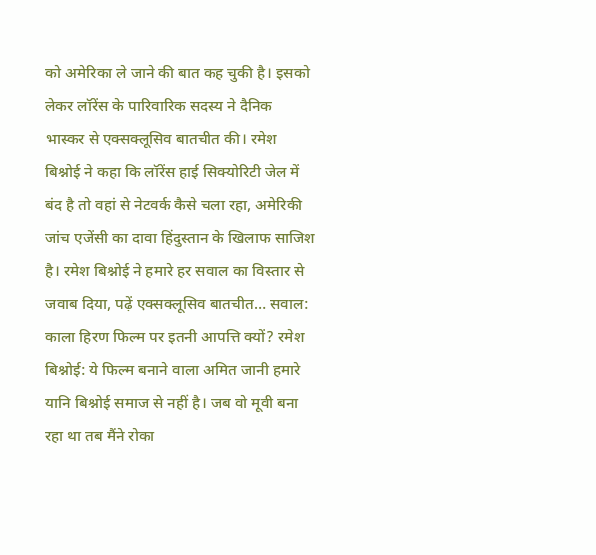को अमेरिका ले जाने की बात कह चुकी है। इसको लेकर लॉरेंस के पारिवारिक सदस्य ने दैनिक भास्कर से एक्सक्लूसिव बातचीत की। रमेश बिश्नोई ने कहा कि लॉरेंस हाई सिक्योरिटी जेल में बंद है तो वहां से नेटवर्क कैसे चला रहा, अमेरिकी जांच एजेंसी का दावा हिंदुस्तान के खिलाफ साजिश है। रमेश बिश्नोई ने हमारे हर सवाल का विस्तार से जवाब दिया, पढ़ें एक्सक्लूसिव बातचीत… सवाल: काला हिरण फिल्म पर इतनी आपत्ति क्यों? रमेश बिश्नोई: ये फिल्म बनाने वाला अमित जानी हमारे यानि बिश्नोई समाज से नहीं है। जब वो मूवी बना रहा था तब मैंने रोका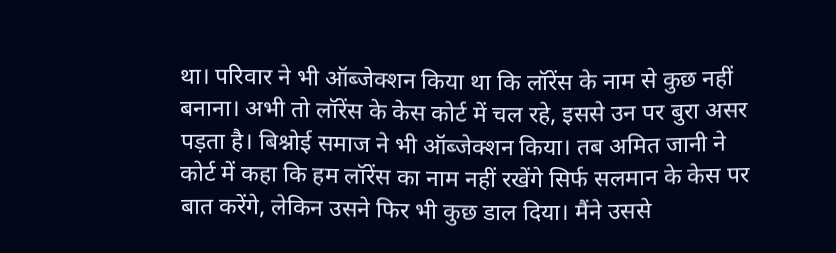था। परिवार ने भी ऑब्जेक्शन किया था कि लॉरेंस के नाम से कुछ नहीं बनाना। अभी तो लॉरेंस के केस कोर्ट में चल रहे, इससे उन पर बुरा असर पड़ता है। बिश्नोई समाज ने भी ऑब्जेक्शन किया। तब अमित जानी ने कोर्ट में कहा कि हम लॉरेंस का नाम नहीं रखेंगे सिर्फ सलमान के केस पर बात करेंगे, लेकिन उसने फिर भी कुछ डाल दिया। मैंने उससे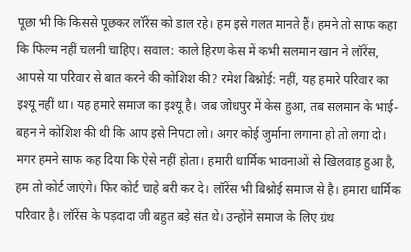पूछा भी कि किससे पूछकर लॉरेंस को डाल रहे। हम इसे गलत मानते हैं। हमने तो साफ कहा कि फिल्म नहीं चलनी चाहिए। सवाल: काले हिरण केस में कभी सलमान खान ने लॉरेंस, आपसे या परिवार से बात करने की कोशिश की? रमेश बिश्नोई: नहीं, यह हमारे परिवार का इश्यू नहीं था। यह हमारे समाज का इश्यू है। जब जोधपुर में केस हुआ, तब सलमान के भाई-बहन ने कोशिश की थी कि आप इसे निपटा लो। अगर कोई जुर्माना लगाना हो तो लगा दो। मगर हमने साफ कह दिया कि ऐसे नहीं होता। हमारी धार्मिक भावनाओं से खिलवाड़ हुआ है, हम तो कोर्ट जाएंगे। फिर कोर्ट चाहे बरी कर दे। लॉरेंस भी बिश्नोई समाज से है। हमारा धार्मिक परिवार है। लॉरेंस के पड़दादा जी बहुत बड़े संत थे। उन्होंने समाज के लिए ग्रंथ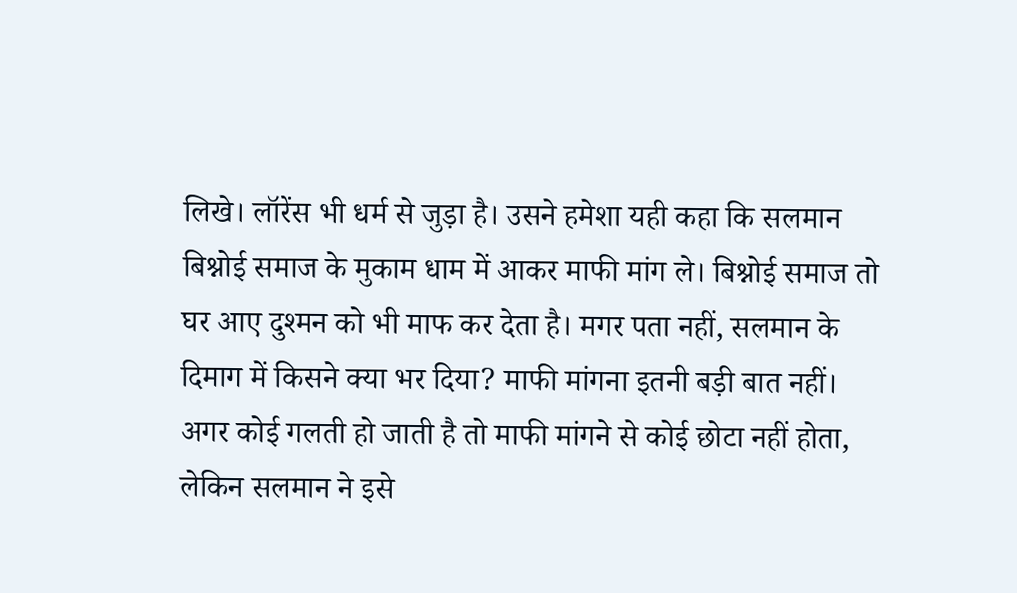लिखे। लॉरेंस भी धर्म से जुड़ा है। उसने हमेशा यही कहा कि सलमान बिश्नोई समाज के मुकाम धाम में आकर माफी मांग ले। बिश्नोई समाज तो घर आए दुश्मन को भी माफ कर देता है। मगर पता नहीं, सलमान के दिमाग में किसने क्या भर दिया? माफी मांगना इतनी बड़ी बात नहीं। अगर कोई गलती हो जाती है तो माफी मांगने से कोई छोटा नहीं होता, लेकिन सलमान ने इसे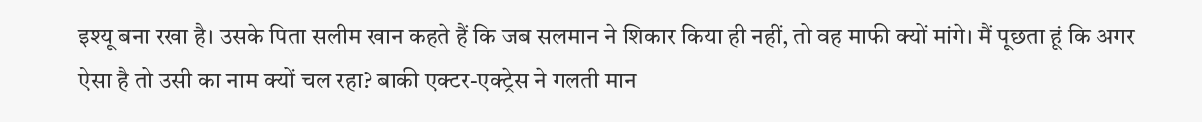इश्यू बना रखा है। उसके पिता सलीम खान कहते हैं कि जब सलमान ने शिकार किया ही नहीं, तो वह माफी क्यों मांगे। मैं पूछता हूं कि अगर ऐसा है तो उसी का नाम क्यों चल रहा? बाकी एक्टर-एक्ट्रेस ने गलती मान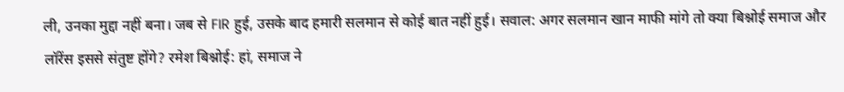ली, उनका मुद्दा नहीं बना। जब से FIR हुई, उसके बाद हमारी सलमान से कोई बात नहीं हुई। सवाल: अगर सलमान खान माफी मांगे तो क्या बिश्नोई समाज और लॉरेंस इससे संतुष्ट होंगे? रमेश बिश्नोई: हां, समाज ने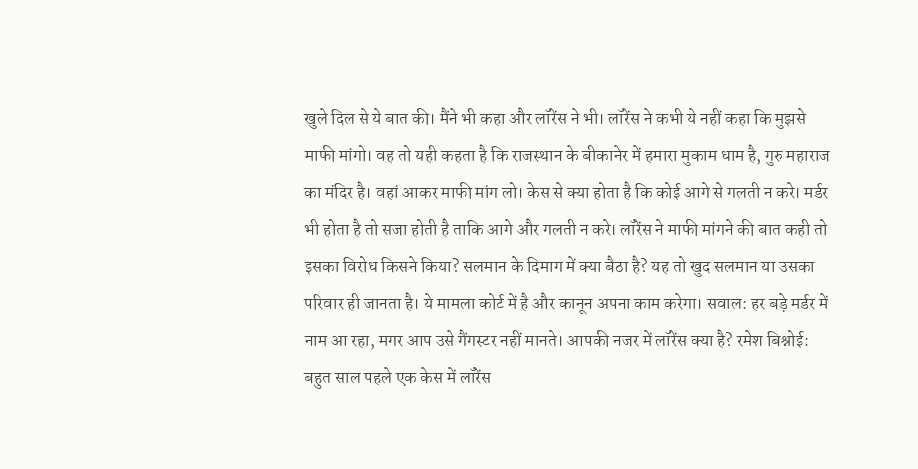खुले दिल से ये बात की। मैंने भी कहा और लॉरेंस ने भी। लॉरेंस ने कभी ये नहीं कहा कि मुझसे माफी मांगो। वह तो यही कहता है कि राजस्थान के बीकानेर में हमारा मुकाम धाम है, गुरु महाराज का मंदिर है। वहां आकर माफी मांग लो। केस से क्या होता है कि कोई आगे से गलती न करे। मर्डर भी होता है तो सजा होती है ताकि आगे और गलती न करे। लॉरेंस ने माफी मांगने की बात कही तो इसका विरोध किसने किया? सलमान के दिमाग में क्या बैठा है? यह तो खुद सलमान या उसका परिवार ही जानता है। ये मामला कोर्ट में है और कानून अपना काम करेगा। सवाल: हर बड़े मर्डर में नाम आ रहा, मगर आप उसे गैंगस्टर नहीं मानते। आपकी नजर में लॉरेंस क्या है? रमेश बिश्नोई: बहुत साल पहले एक केस में लॉरेंस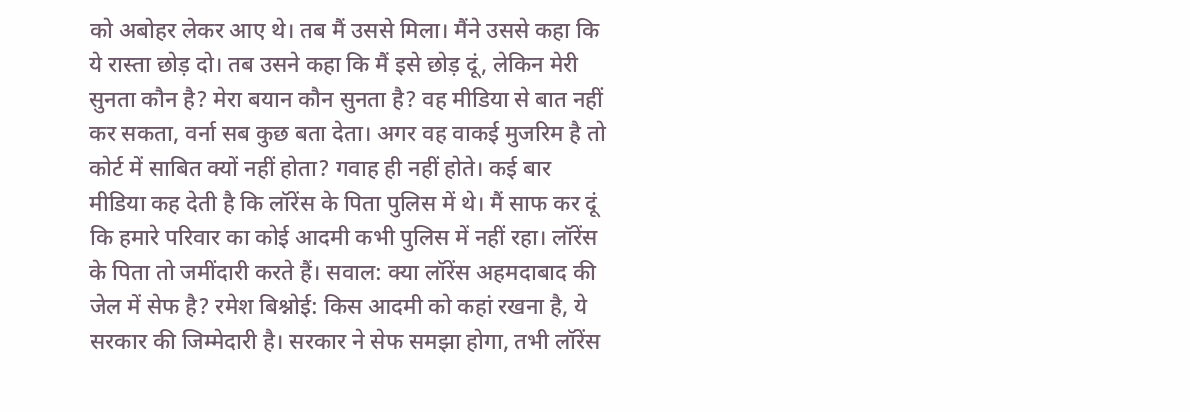को अबोहर लेकर आए थे। तब मैं उससे मिला। मैंने उससे कहा कि ये रास्ता छोड़ दो। तब उसने कहा कि मैं इसे छोड़ दूं, लेकिन मेरी सुनता कौन है? मेरा बयान कौन सुनता है? वह मीडिया से बात नहीं कर सकता, वर्ना सब कुछ बता देता। अगर वह वाकई मुजरिम है तो कोर्ट में साबित क्यों नहीं होता? गवाह ही नहीं होते। कई बार मीडिया कह देती है कि लॉरेंस के पिता पुलिस में थे। मैं साफ कर दूं कि हमारे परिवार का कोई आदमी कभी पुलिस में नहीं रहा। लॉरेंस के पिता तो जमींदारी करते हैं। सवाल: क्या लॉरेंस अहमदाबाद की जेल में सेफ है? रमेश बिश्नोई: किस आदमी को कहां रखना है, ये सरकार की जिम्मेदारी है। सरकार ने सेफ समझा होगा, तभी लॉरेंस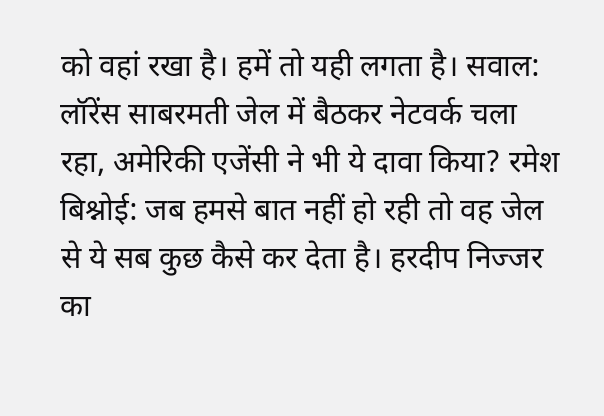को वहां रखा है। हमें तो यही लगता है। सवाल: लॉरेंस साबरमती जेल में बैठकर नेटवर्क चला रहा, अमेरिकी एजेंसी ने भी ये दावा किया? रमेश बिश्नोई: जब हमसे बात नहीं हो रही तो वह जेल से ये सब कुछ कैसे कर देता है। हरदीप निज्जर का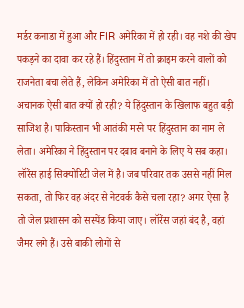मर्डर कनाडा में हुआ और FIR अमेरिका में हो रही। वह नशे की खेप पकड़ने का दावा कर रहे हैं। हिंदुस्तान में तो क्राइम करने वालों को राजनेता बचा लेते हैं, लेकिन अमेरिका में तो ऐसी बात नहीं। अचानक ऐसी बात क्यों हो रही? ये हिंदुस्तान के खिलाफ बहुत बड़ी साजिश है। पाकिस्तान भी आतंकी मरने पर हिंदुस्तान का नाम ले लेता। अमेरिका ने हिंदुस्तान पर दबाव बनाने के लिए ये सब कहा। लॉरेंस हाई सिक्योरिटी जेल में है। जब परिवार तक उससे नहीं मिल सकता, तो फिर वह अंदर से नेटवर्क कैसे चला रहा? अगर ऐसा है तो जेल प्रशासन को सस्पेंड किया जाए। लॉरेंस जहां बंद है, वहां जैमर लगे हैं। उसे बाकी लोगों से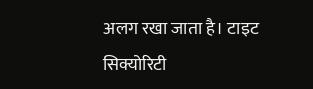अलग रखा जाता है। टाइट सिक्योरिटी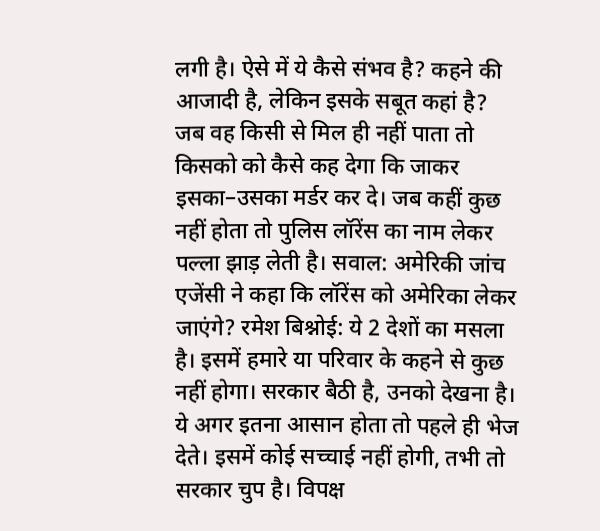लगी है। ऐसे में ये कैसे संभव है? कहने की आजादी है, लेकिन इसके सबूत कहां है? जब वह किसी से मिल ही नहीं पाता तो किसको को कैसे कह देगा कि जाकर इसका–उसका मर्डर कर दे। जब कहीं कुछ नहीं होता तो पुलिस लॉरेंस का नाम लेकर पल्ला झाड़ लेती है। सवाल: अमेरिकी जांच एजेंसी ने कहा कि लॉरेंस को अमेरिका लेकर जाएंगे? रमेश बिश्नोई: ये 2 देशों का मसला है। इसमें हमारे या परिवार के कहने से कुछ नहीं होगा। सरकार बैठी है, उनको देखना है। ये अगर इतना आसान होता तो पहले ही भेज देते। इसमें कोई सच्चाई नहीं होगी, तभी तो सरकार चुप है। विपक्ष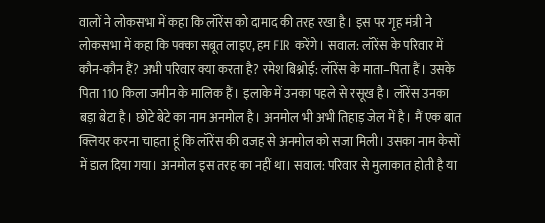वालों ने लोकसभा में कहा कि लॉरेंस को दामाद की तरह रखा है। इस पर गृह मंत्री ने लोकसभा में कहा कि पक्का सबूत लाइए, हम FIR करेंगे। सवाल: लॉरेंस के परिवार में कौन-कौन हैं? अभी परिवार क्या करता है? रमेश बिश्नोई: लॉरेंस के माता–पिता हैं। उसके पिता 110 किला जमीन के मालिक हैं। इलाके में उनका पहले से रसूख है। लॉरेंस उनका बड़ा बेटा है। छोटे बेटे का नाम अनमोल है। अनमोल भी अभी तिहाड़ जेल में है। मैं एक बात क्लियर करना चाहता हूं कि लॉरेंस की वजह से अनमोल को सजा मिली। उसका नाम केसों में डाल दिया गया। अनमोल इस तरह का नहीं था। सवाल: परिवार से मुलाकात होती है या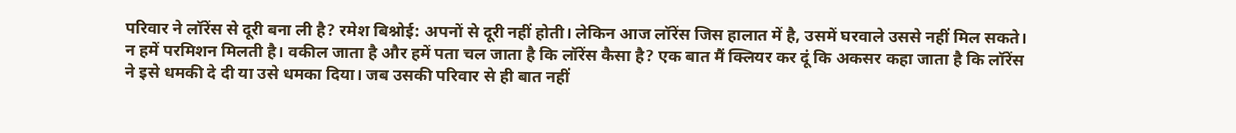परिवार ने लॉरेंस से दूरी बना ली है? रमेश बिश्नोई: अपनों से दूरी नहीं होती। लेकिन आज लॉरेंस जिस हालात में है, उसमें घरवाले उससे नहीं मिल सकते। न हमें परमिशन मिलती है। वकील जाता है और हमें पता चल जाता है कि लॉरेंस कैसा है? एक बात मैं क्लियर कर दूं कि अकसर कहा जाता है कि लॉरेंस ने इसे धमकी दे दी या उसे धमका दिया। जब उसकी परिवार से ही बात नहीं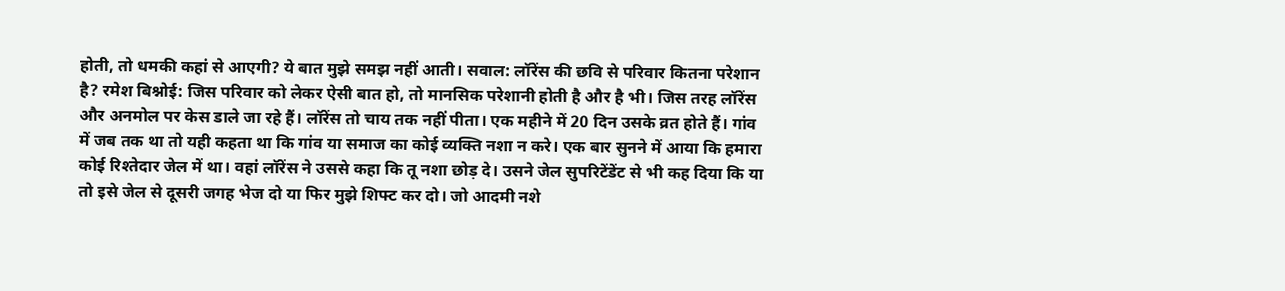होती, तो धमकी कहां से आएगी? ये बात मुझे समझ नहीं आती। सवाल: लॉरेंस की छवि से परिवार कितना परेशान है? रमेश बिश्नोई: जिस परिवार को लेकर ऐसी बात हो, तो मानसिक परेशानी होती है और है भी। जिस तरह लॉरेंस और अनमोल पर केस डाले जा रहे हैं। लॉरेंस तो चाय तक नहीं पीता। एक महीने में 20 दिन उसके व्रत होते हैं। गांव में जब तक था तो यही कहता था कि गांव या समाज का कोई व्यक्ति नशा न करे। एक बार सुनने में आया कि हमारा कोई रिश्तेदार जेल में था। वहां लॉरेंस ने उससे कहा कि तू नशा छोड़ दे। उसने जेल सुपरिटेंडेंट से भी कह दिया कि या तो इसे जेल से दूसरी जगह भेज दो या फिर मुझे शिफ्ट कर दो। जो आदमी नशे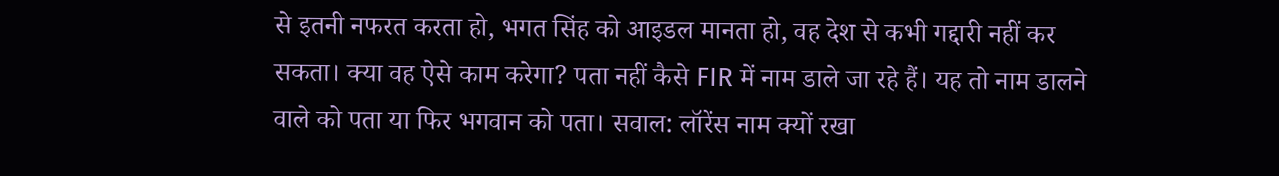से इतनी नफरत करता हो, भगत सिंह को आइडल मानता हो, वह देश से कभी गद्दारी नहीं कर सकता। क्या वह ऐसे काम करेगा? पता नहीं कैसे FIR में नाम डाले जा रहे हैं। यह तो नाम डालने वाले को पता या फिर भगवान को पता। सवाल: लॉरेंस नाम क्यों रखा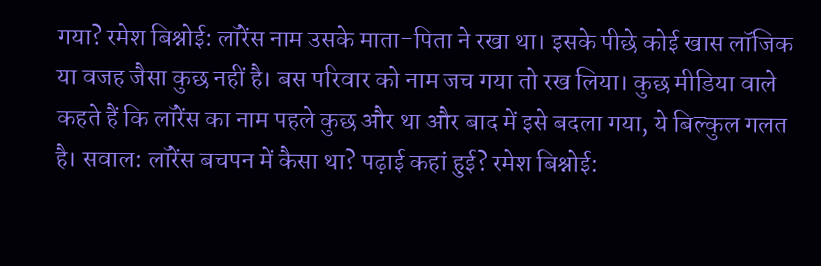गया? रमेश बिश्नोई: लॉरेंस नाम उसके माता-पिता ने रखा था। इसके पीछे कोई खास लॉजिक या वजह जैसा कुछ नहीं है। बस परिवार को नाम जच गया तो रख लिया। कुछ मीडिया वाले कहते हैं कि लॉरेंस का नाम पहले कुछ और था और बाद में इसे बदला गया, ये बिल्कुल गलत है। सवाल: लॉरेंस बचपन में कैसा था? पढ़ाई कहां हुई? रमेश बिश्नोई: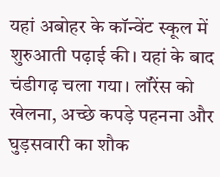यहां अबोहर के कॉन्वेंट स्कूल में शुरुआती पढ़ाई की। यहां के बाद चंडीगढ़ चला गया। लॉरेंस को खेलना, अच्छे कपड़े पहनना और घुड़सवारी का शौक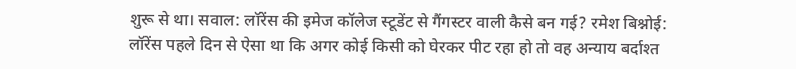शुरू से था। सवाल: लॉरेंस की इमेज कॉलेज स्टूडेंट से गैंगस्टर वाली कैसे बन गई? रमेश बिश्नोई: लॉरेंस पहले दिन से ऐसा था कि अगर कोई किसी को घेरकर पीट रहा हो तो वह अन्याय बर्दाश्त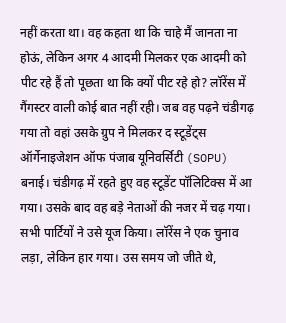नहीं करता था। वह कहता था कि चाहे मैं जानता ना होऊं, लेकिन अगर 4 आदमी मिलकर एक आदमी को पीट रहे हैं तो पूछता था कि क्यों पीट रहे हो? लॉरेंस में गैंगस्टर वाली कोई बात नहीं रही। जब वह पढ़ने चंडीगढ़ गया तो वहां उसके ग्रुप ने मिलकर द स्टूडेंट्स ऑर्गेनाइजेशन ऑफ पंजाब यूनिवर्सिटी (SOPU) बनाई। चंडीगढ़ में रहते हुए वह स्टूडेंट पॉलिटिक्स में आ गया। उसके बाद वह बड़े नेताओं की नजर में चढ़ गया। सभी पार्टियों ने उसे यूज किया। लॉरेंस ने एक चुनाव लड़ा, लेकिन हार गया। उस समय जो जीते थे,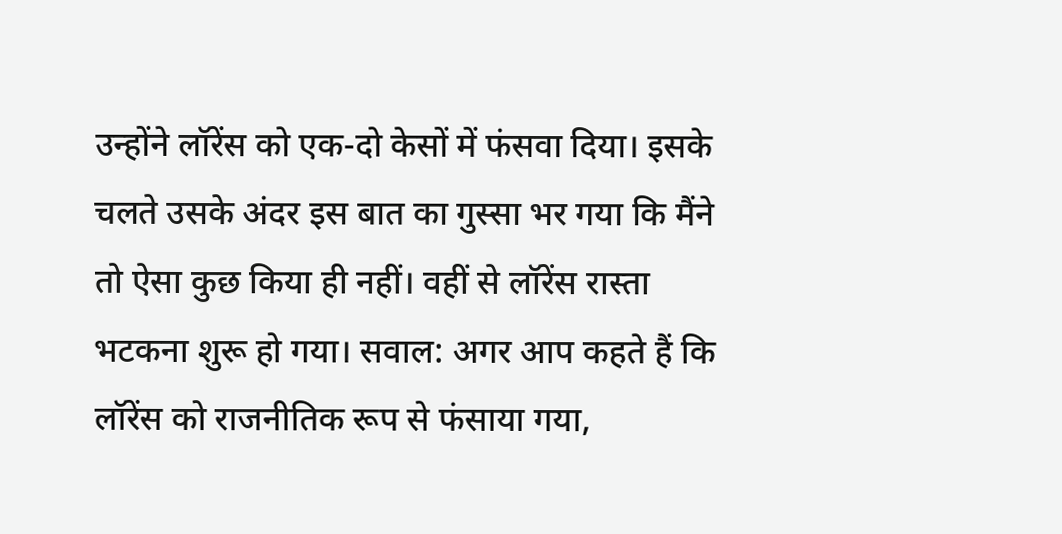उन्होंने लॉरेंस को एक-दो केसों में फंसवा दिया। इसके चलते उसके अंदर इस बात का गुस्सा भर गया कि मैंने तो ऐसा कुछ किया ही नहीं। वहीं से लॉरेंस रास्ता भटकना शुरू हो गया। सवाल: अगर आप कहते हैं कि लॉरेंस को राजनीतिक रूप से फंसाया गया,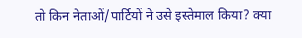तो किन नेताओं/पार्टियों ने उसे इस्तेमाल किया? क्या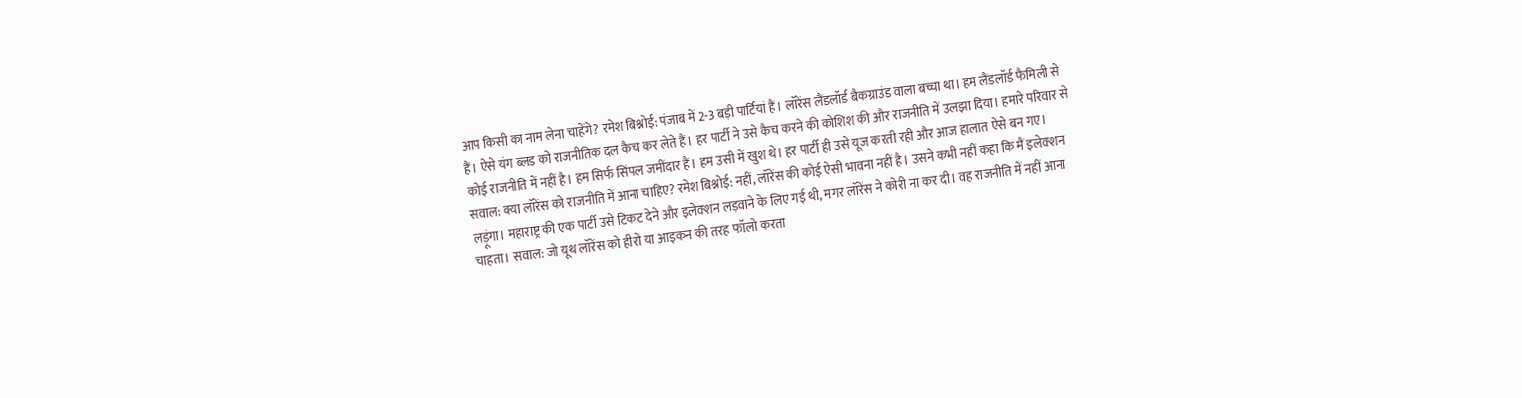आप किसी का नाम लेना चाहेंगे? रमेश बिश्नोई: पंजाब में 2-3 बड़ी पार्टियां हैं। लॉरेंस लैंडलॉर्ड बैकग्राउंड वाला बच्चा था। हम लैंडलॉर्ड फैमिली से हैं। ऐसे यंग ब्लड को राजनीतिक दल कैच कर लेते हैं। हर पार्टी ने उसे कैच करने की कोशिश की और राजनीति में उलझा दिया। हमारे परिवार से कोई राजनीति में नहीं है। हम सिर्फ सिंपल जमींदार हैं। हम उसी में खुश थे। हर पार्टी ही उसे यूज करती रही और आज हालात ऐसे बन गए। सवाल: क्या लॉरेंस को राजनीति में आना चाहिए? रमेश बिश्नोई: नहीं, लॉरेंस की कोई ऐसी भावना नहीं है। उसने कभी नहीं कहा कि मैं इलेक्शन लड़ूंगा। महाराष्ट्र की एक पार्टी उसे टिकट देने और इलेक्शन लड़वाने के लिए गई थी, मगर लॉरेंस ने कोरी ना कर दी। वह राजनीति में नहीं आना चाहता। सवाल: जो यूथ लॉरेंस को हीरो या आइकन की तरह फॉलो करता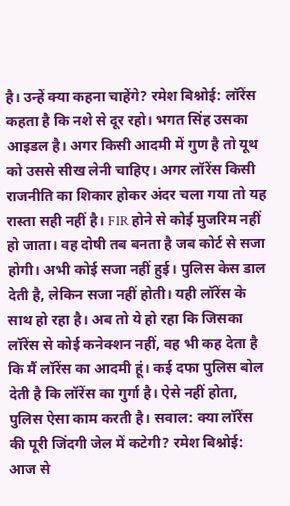है। उन्हें क्या कहना चाहेंगे? रमेश बिश्नोई: लॉरेंस कहता है कि नशे से दूर रहो। भगत सिंह उसका आइडल है। अगर किसी आदमी में गुण है तो यूथ को उससे सीख लेनी चाहिए। अगर लॉरेंस किसी राजनीति का शिकार होकर अंदर चला गया तो यह रास्ता सही नहीं है। FIR होने से कोई मुजरिम नहीं हो जाता। वह दोषी तब बनता है जब कोर्ट से सजा होगी। अभी कोई सजा नहीं हुई। पुलिस केस डाल देती है, लेकिन सजा नहीं होती। यही लॉरेंस के साथ हो रहा है। अब तो ये हो रहा कि जिसका लॉरेंस से कोई कनेक्शन नहीं, वह भी कह देता है कि मैं लॉरेंस का आदमी हूं। कई दफा पुलिस बोल देती है कि लॉरेंस का गुर्गा है। ऐसे नहीं होता, पुलिस ऐसा काम करती है। सवाल: क्या लॉरेंस की पूरी जिंदगी जेल में कटेगी? रमेश बिश्नोई: आज से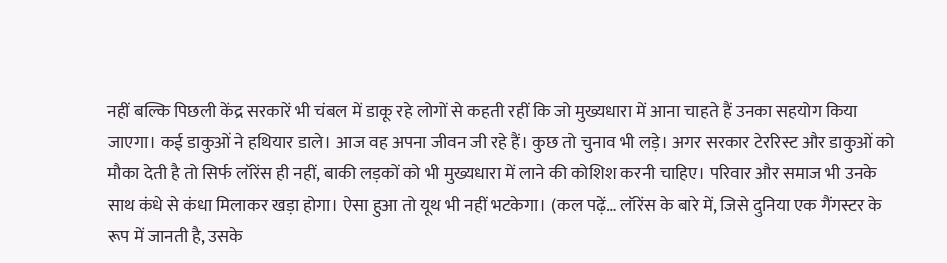नहीं बल्कि पिछली केंद्र सरकारें भी चंबल में डाकू रहे लोगों से कहती रहीं कि जो मुख्यधारा में आना चाहते हैं उनका सहयोग किया जाएगा। कई डाकुओं ने हथियार डाले। आज वह अपना जीवन जी रहे हैं। कुछ तो चुनाव भी लड़े। अगर सरकार टेररिस्ट और डाकुओं को मौका देती है तो सिर्फ लॉरेंस ही नहीं, बाकी लड़कों को भी मुख्यधारा में लाने की कोशिश करनी चाहिए। परिवार और समाज भी उनके साथ कंधे से कंधा मिलाकर खड़ा होगा। ऐसा हुआ तो यूथ भी नहीं भटकेगा। (कल पढ़ें… लॉरेंस के बारे में, जिसे दुनिया एक गैंगस्टर के रूप में जानती है, उसके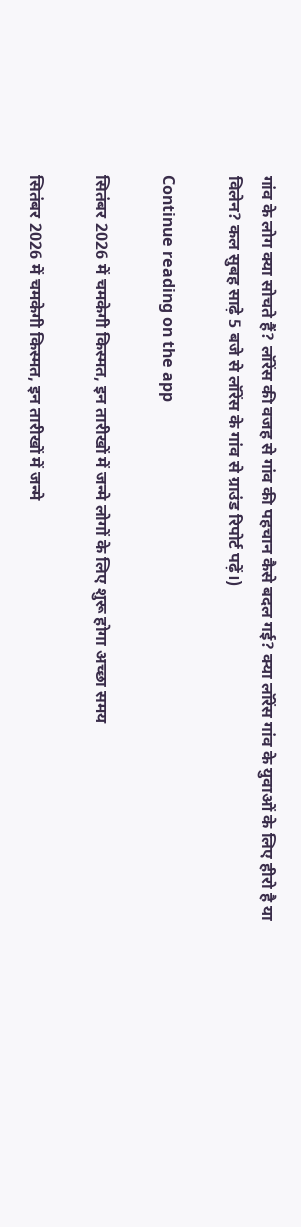गांव के लोग क्या सोचते हैं? लॉरेंस की वजह से गांव की पहचान कैसे बदल गई? क्या लॉरेंस गांव के युवाओं के लिए हीरो है या विलेन? कल सुबह साढ़े 5 बजे से लॉरेंस के गांव से ग्राउंड रिपोर्ट पढ़ें।)

Continue reading on the app

सितंबर 2026 में चमकेगी किस्मत, इन तारीखों में जन्मे लोगों के लिए शुरू होगा अच्छा समय

सितंबर 2026 में चमकेगी किस्मत, इन तारीखों में जन्मे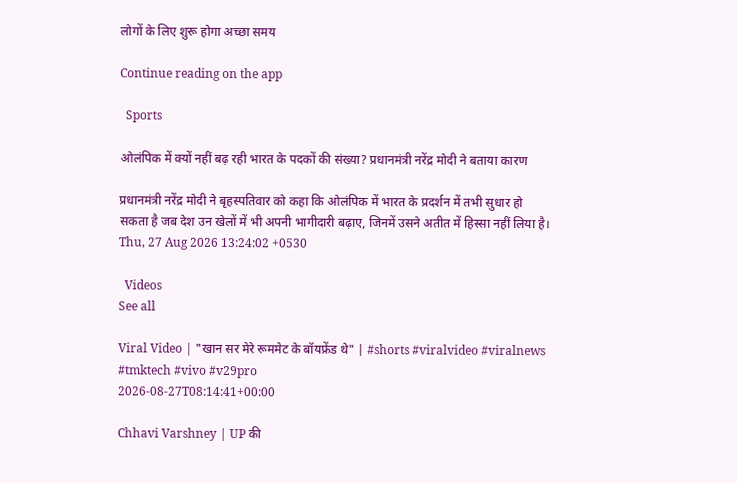लोगों के लिए शुरू होगा अच्छा समय

Continue reading on the app

  Sports

ओलंपिक में क्यों नहीं बढ़ रही भारत के पदकों की संख्या? प्रधानमंत्री नरेंद्र मोदी ने बताया कारण

प्रधानमंत्री नरेंद्र मोदी ने बृहस्पतिवार को कहा कि ओलंपिक में भारत के प्रदर्शन में तभी सुधार हो सकता है जब देश उन खेलों में भी अपनी भागीदारी बढ़ाए, जिनमें उसने अतीत में हिस्सा नहीं लिया है। Thu, 27 Aug 2026 13:24:02 +0530

  Videos
See all

Viral Video | "खान सर मेरे रूममेट के बॉयफ्रेंड थे" | #shorts #viralvideo #viralnews #tmktech #vivo #v29pro
2026-08-27T08:14:41+00:00

Chhavi Varshney | UP की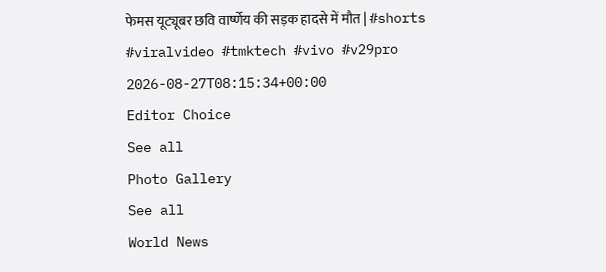फेमस यूट्यूबर छवि वार्ष्णेय की सड़क हादसे में मौत | #shorts #viralvideo #tmktech #vivo #v29pro
2026-08-27T08:15:34+00:00
Editor Choice
See all
Photo Gallery
See all
World News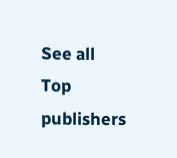See all
Top publishers